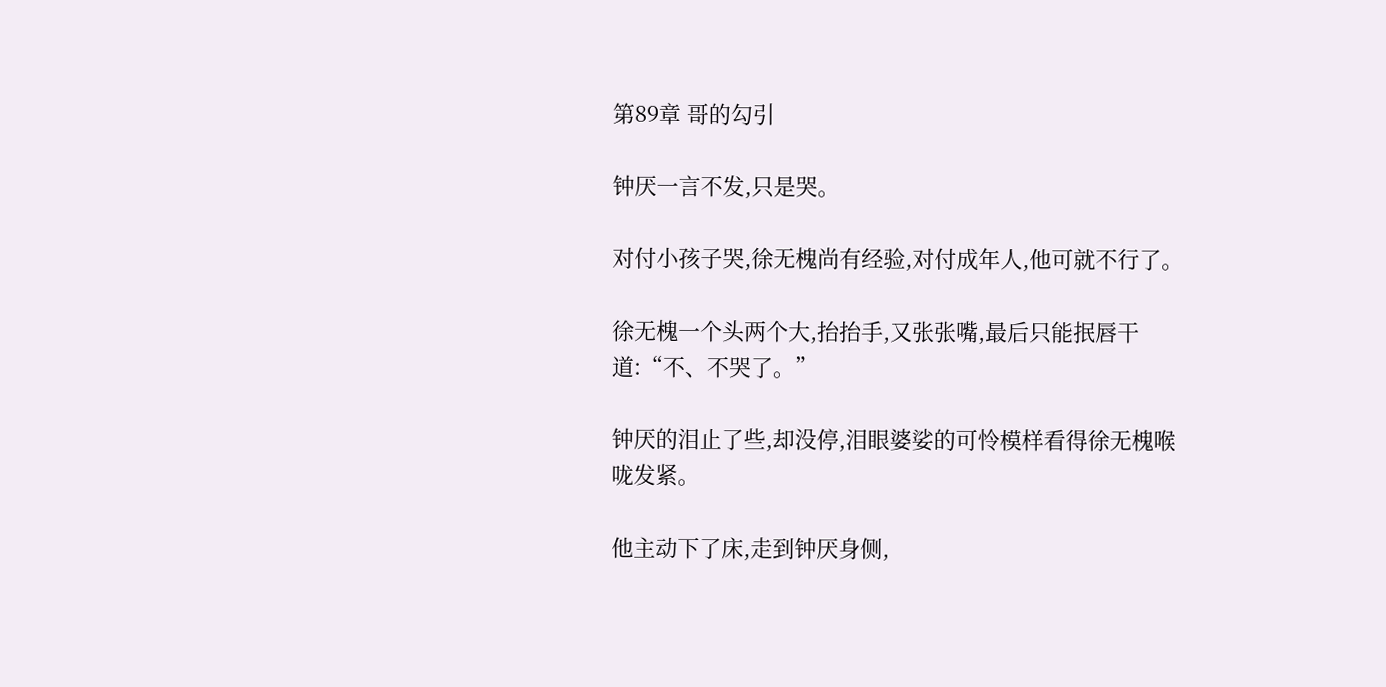第89章 哥的勾引

钟厌一言不发,只是哭。

对付小孩子哭,徐无槐尚有经验,对付成年人,他可就不行了。

徐无槐一个头两个大,抬抬手,又张张嘴,最后只能抿唇干道:“不、不哭了。”

钟厌的泪止了些,却没停,泪眼婆娑的可怜模样看得徐无槐喉咙发紧。

他主动下了床,走到钟厌身侧,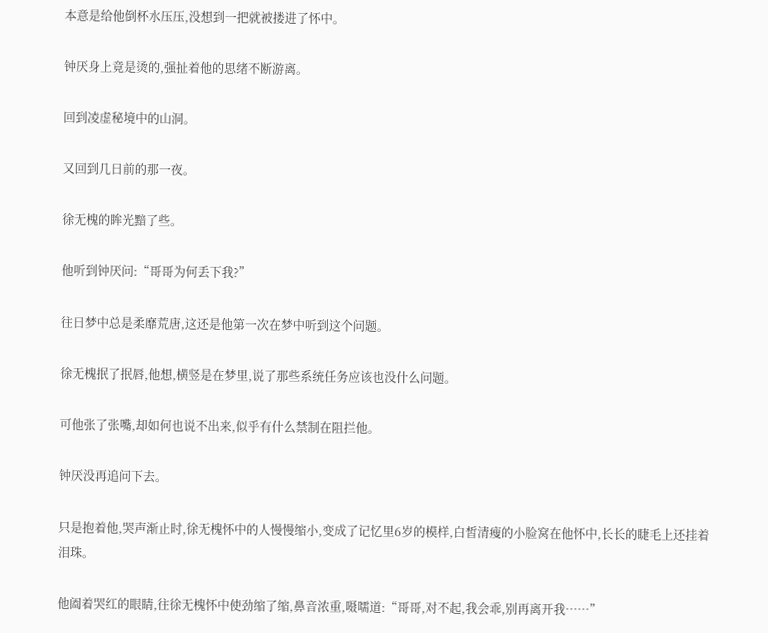本意是给他倒杯水压压,没想到一把就被搂进了怀中。

钟厌身上竟是烫的,强扯着他的思绪不断游离。

回到凌虚秘境中的山洞。

又回到几日前的那一夜。

徐无槐的眸光黯了些。

他听到钟厌问:“哥哥为何丢下我?”

往日梦中总是柔靡荒唐,这还是他第一次在梦中听到这个问题。

徐无槐抿了抿唇,他想,横竖是在梦里,说了那些系统任务应该也没什么问题。

可他张了张嘴,却如何也说不出来,似乎有什么禁制在阻拦他。

钟厌没再追问下去。

只是抱着他,哭声渐止时,徐无槐怀中的人慢慢缩小,变成了记忆里6岁的模样,白皙清瘦的小脸窝在他怀中,长长的睫毛上还挂着泪珠。

他阖着哭红的眼睛,往徐无槐怀中使劲缩了缩,鼻音浓重,嗫嚅道:“哥哥,对不起,我会乖,别再离开我……”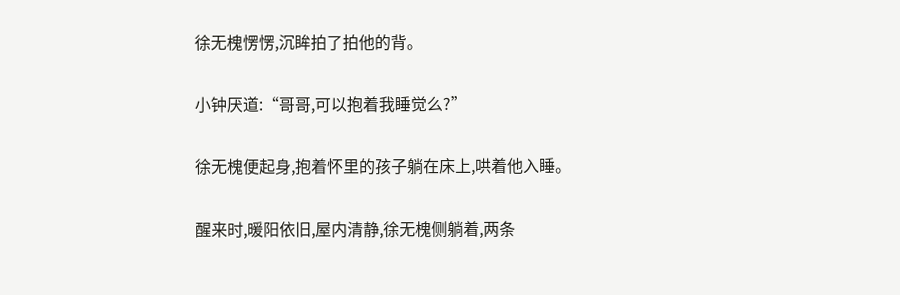徐无槐愣愣,沉眸拍了拍他的背。

小钟厌道:“哥哥,可以抱着我睡觉么?”

徐无槐便起身,抱着怀里的孩子躺在床上,哄着他入睡。

醒来时,暖阳依旧,屋内清静,徐无槐侧躺着,两条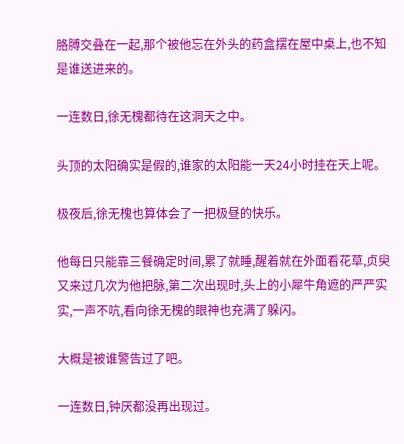胳膊交叠在一起,那个被他忘在外头的药盒摆在屋中桌上,也不知是谁送进来的。

一连数日,徐无槐都待在这洞天之中。

头顶的太阳确实是假的,谁家的太阳能一天24小时挂在天上呢。

极夜后,徐无槐也算体会了一把极昼的快乐。

他每日只能靠三餐确定时间,累了就睡,醒着就在外面看花草,贞臾又来过几次为他把脉,第二次出现时,头上的小犀牛角遮的严严实实,一声不吭,看向徐无槐的眼神也充满了躲闪。

大概是被谁警告过了吧。

一连数日,钟厌都没再出现过。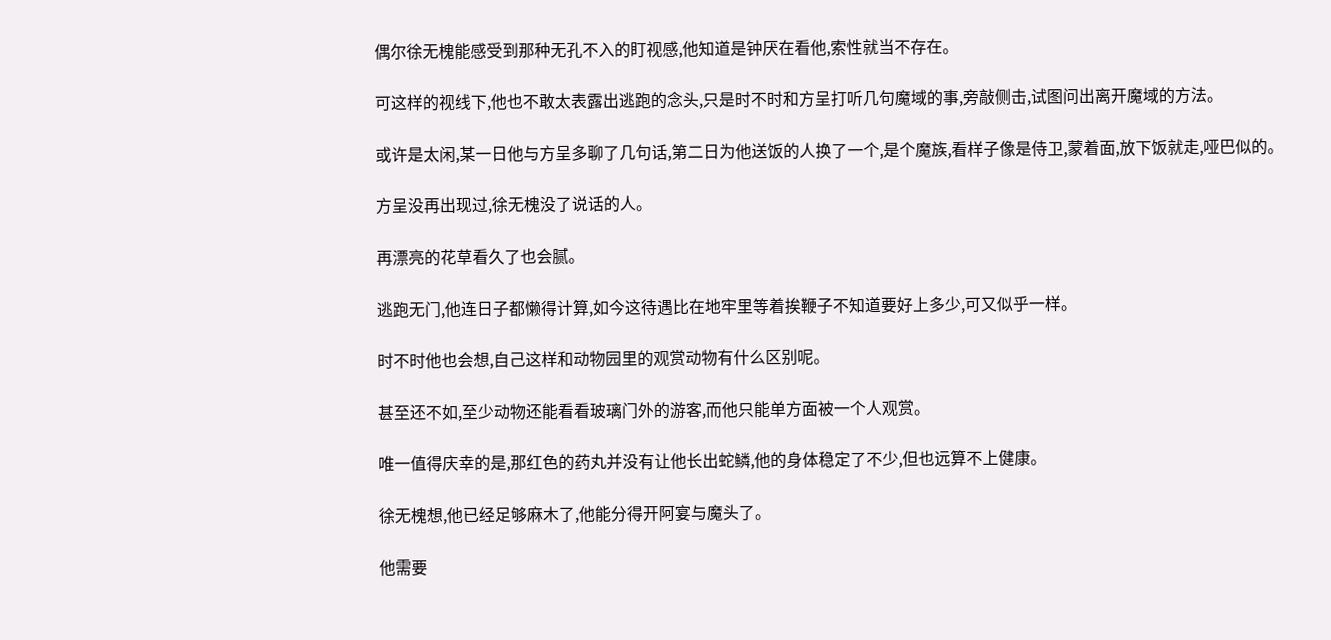偶尔徐无槐能感受到那种无孔不入的盯视感,他知道是钟厌在看他,索性就当不存在。

可这样的视线下,他也不敢太表露出逃跑的念头,只是时不时和方呈打听几句魔域的事,旁敲侧击,试图问出离开魔域的方法。

或许是太闲,某一日他与方呈多聊了几句话,第二日为他送饭的人换了一个,是个魔族,看样子像是侍卫,蒙着面,放下饭就走,哑巴似的。

方呈没再出现过,徐无槐没了说话的人。

再漂亮的花草看久了也会腻。

逃跑无门,他连日子都懒得计算,如今这待遇比在地牢里等着挨鞭子不知道要好上多少,可又似乎一样。

时不时他也会想,自己这样和动物园里的观赏动物有什么区别呢。

甚至还不如,至少动物还能看看玻璃门外的游客,而他只能单方面被一个人观赏。

唯一值得庆幸的是,那红色的药丸并没有让他长出蛇鳞,他的身体稳定了不少,但也远算不上健康。

徐无槐想,他已经足够麻木了,他能分得开阿宴与魔头了。

他需要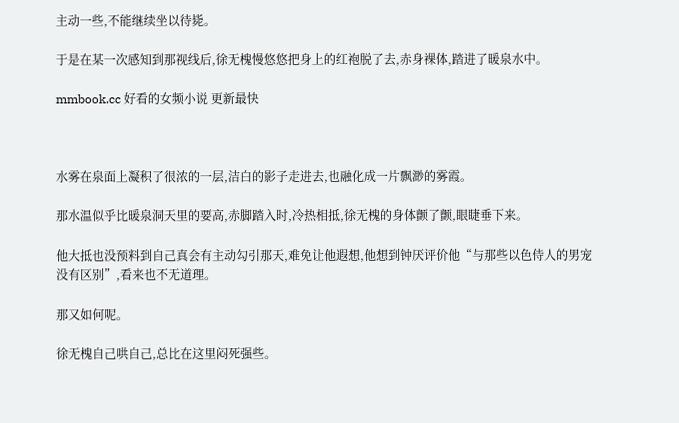主动一些,不能继续坐以待毙。

于是在某一次感知到那视线后,徐无槐慢悠悠把身上的红袍脱了去,赤身裸体,踏进了暖泉水中。

mmbook.cc 好看的女频小说 更新最快



水雾在泉面上凝积了很浓的一层,洁白的影子走进去,也融化成一片飘渺的雾霞。

那水温似乎比暖泉洞天里的要高,赤脚踏入时,冷热相抵,徐无槐的身体颤了颤,眼睫垂下来。

他大抵也没预料到自己真会有主动勾引那天,难免让他遐想,他想到钟厌评价他“与那些以色侍人的男宠没有区别”,看来也不无道理。

那又如何呢。

徐无槐自己哄自己,总比在这里闷死强些。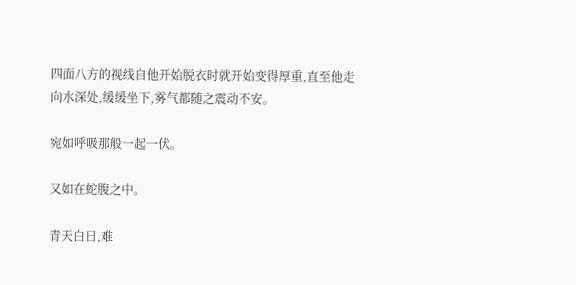四面八方的视线自他开始脱衣时就开始变得厚重,直至他走向水深处,缓缓坐下,雾气都随之震动不安。

宛如呼吸那般一起一伏。

又如在蛇腹之中。

青天白日,难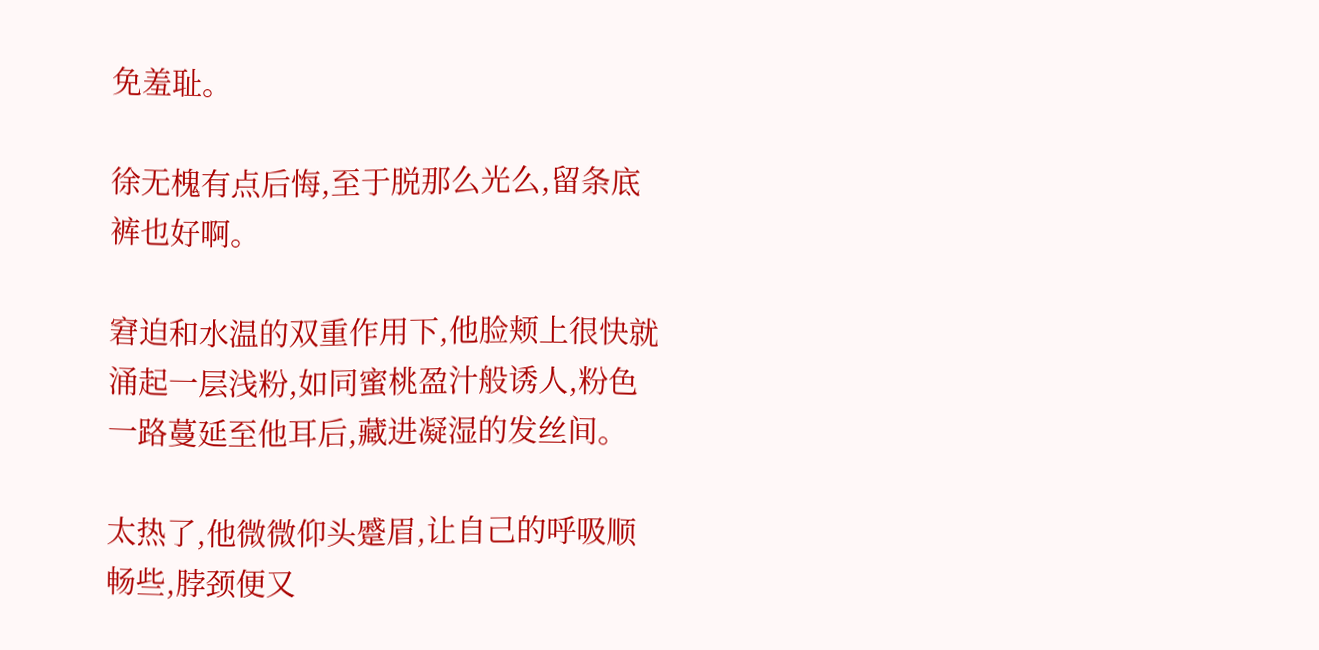免羞耻。

徐无槐有点后悔,至于脱那么光么,留条底裤也好啊。

窘迫和水温的双重作用下,他脸颊上很快就涌起一层浅粉,如同蜜桃盈汁般诱人,粉色一路蔓延至他耳后,藏进凝湿的发丝间。

太热了,他微微仰头蹙眉,让自己的呼吸顺畅些,脖颈便又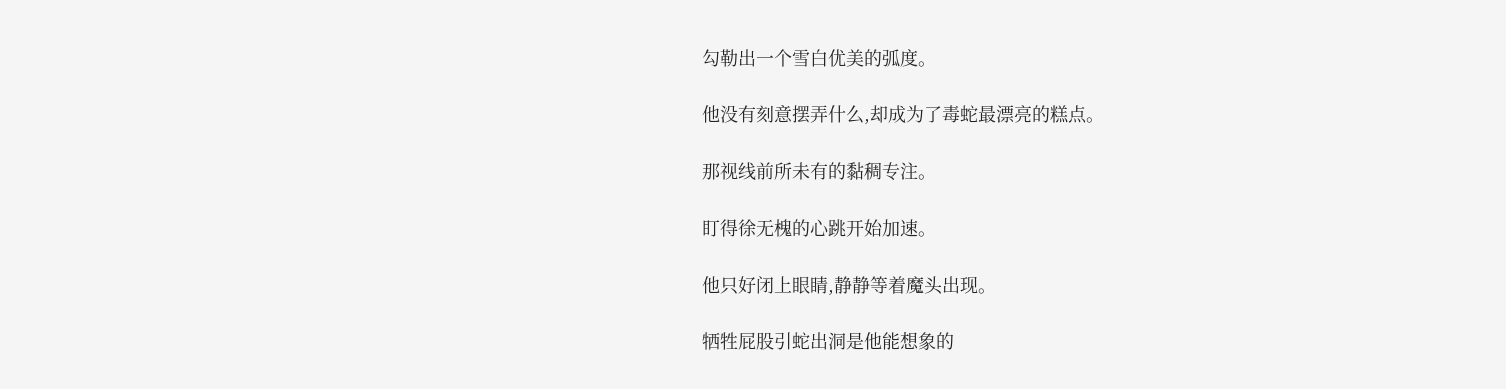勾勒出一个雪白优美的弧度。

他没有刻意摆弄什么,却成为了毒蛇最漂亮的糕点。

那视线前所未有的黏稠专注。

盯得徐无槐的心跳开始加速。

他只好闭上眼睛,静静等着魔头出现。

牺牲屁股引蛇出洞是他能想象的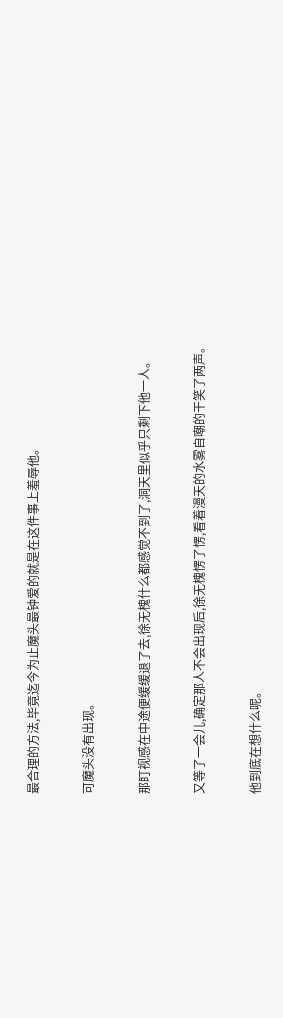最合理的方法,毕竟迄今为止魔头最钟爱的就是在这件事上羞辱他。

可魔头没有出现。

那盯视感在中途便缓缓退了去,徐无槐什么都感觉不到了,洞天里似乎只剩下他一人。

又等了一会儿,确定那人不会出现后,徐无槐愣了愣,看着漫天的水雾自嘲的干笑了两声。

他到底在想什么呢。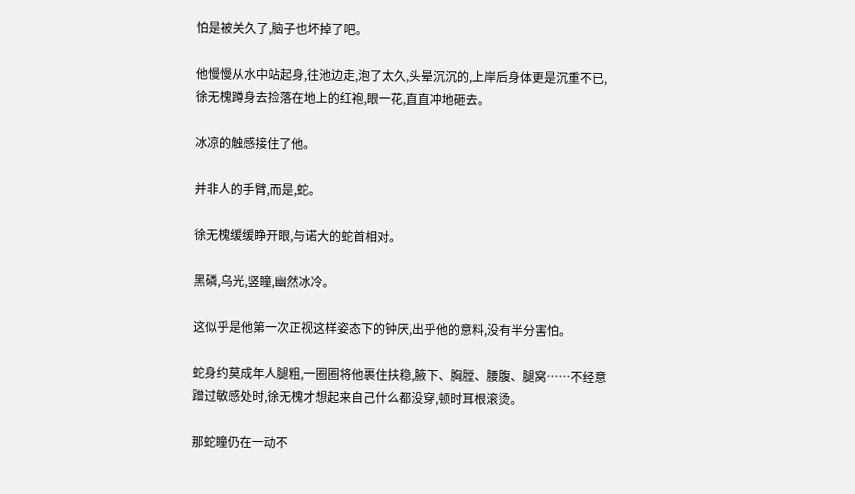怕是被关久了,脑子也坏掉了吧。

他慢慢从水中站起身,往池边走,泡了太久,头晕沉沉的,上岸后身体更是沉重不已,徐无槐蹲身去捡落在地上的红袍,眼一花,直直冲地砸去。

冰凉的触感接住了他。

并非人的手臂,而是,蛇。

徐无槐缓缓睁开眼,与诺大的蛇首相对。

黑磷,乌光,竖瞳,幽然冰冷。

这似乎是他第一次正视这样姿态下的钟厌,出乎他的意料,没有半分害怕。

蛇身约莫成年人腿粗,一圈圈将他裹住扶稳,腋下、胸膛、腰腹、腿窝……不经意蹭过敏感处时,徐无槐才想起来自己什么都没穿,顿时耳根滚烫。

那蛇瞳仍在一动不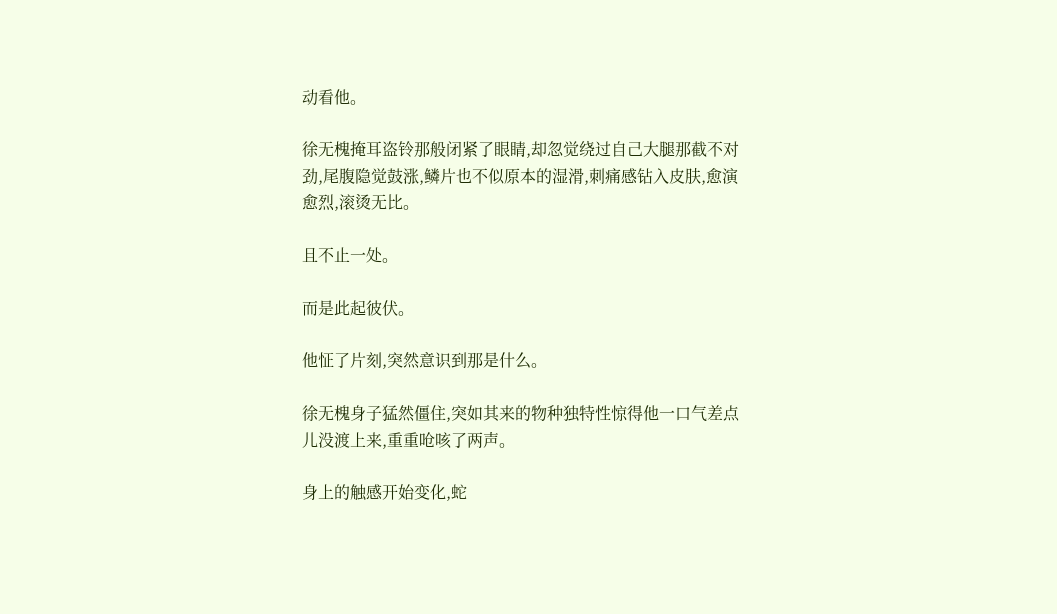动看他。

徐无槐掩耳盗铃那般闭紧了眼睛,却忽觉绕过自己大腿那截不对劲,尾腹隐觉鼓涨,鳞片也不似原本的湿滑,刺痛感钻入皮肤,愈演愈烈,滚烫无比。

且不止一处。

而是此起彼伏。

他怔了片刻,突然意识到那是什么。

徐无槐身子猛然僵住,突如其来的物种独特性惊得他一口气差点儿没渡上来,重重呛咳了两声。

身上的触感开始变化,蛇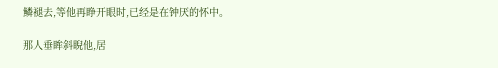鳞褪去,等他再睁开眼时,已经是在钟厌的怀中。

那人垂眸斜睨他,居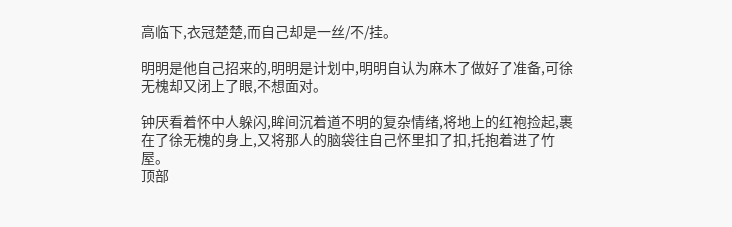高临下,衣冠楚楚,而自己却是一丝/不/挂。

明明是他自己招来的,明明是计划中,明明自认为麻木了做好了准备,可徐无槐却又闭上了眼,不想面对。

钟厌看着怀中人躲闪,眸间沉着道不明的复杂情绪,将地上的红袍捡起,裹在了徐无槐的身上,又将那人的脑袋往自己怀里扣了扣,托抱着进了竹屋。
顶部